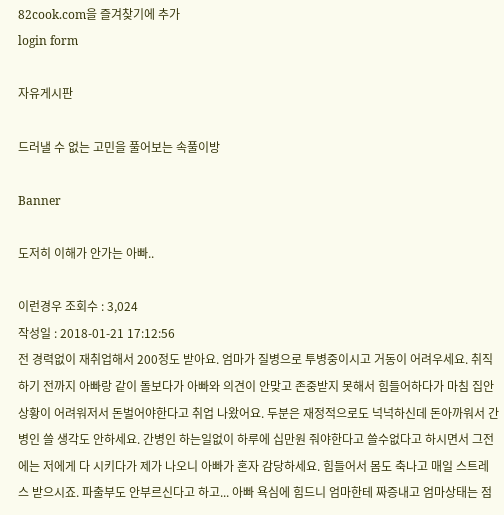82cook.com을 즐겨찾기에 추가
login form

자유게시판

드러낼 수 없는 고민을 풀어보는 속풀이방

Banner

도저히 이해가 안가는 아빠..

이런경우 조회수 : 3,024
작성일 : 2018-01-21 17:12:56
전 경력없이 재취업해서 200정도 받아요. 엄마가 질병으로 투병중이시고 거동이 어려우세요. 취직하기 전까지 아빠랑 같이 돌보다가 아빠와 의견이 안맞고 존중받지 못해서 힘들어하다가 마침 집안상황이 어려워저서 돈벌어야한다고 취업 나왔어요. 두분은 재정적으로도 넉넉하신데 돈아까워서 간병인 쓸 생각도 안하세요. 간병인 하는일없이 하루에 십만원 줘야한다고 쓸수없다고 하시면서 그전에는 저에게 다 시키다가 제가 나오니 아빠가 혼자 감당하세요. 힘들어서 몸도 축나고 매일 스트레스 받으시죠. 파출부도 안부르신다고 하고... 아빠 욕심에 힘드니 엄마한테 짜증내고 엄마상태는 점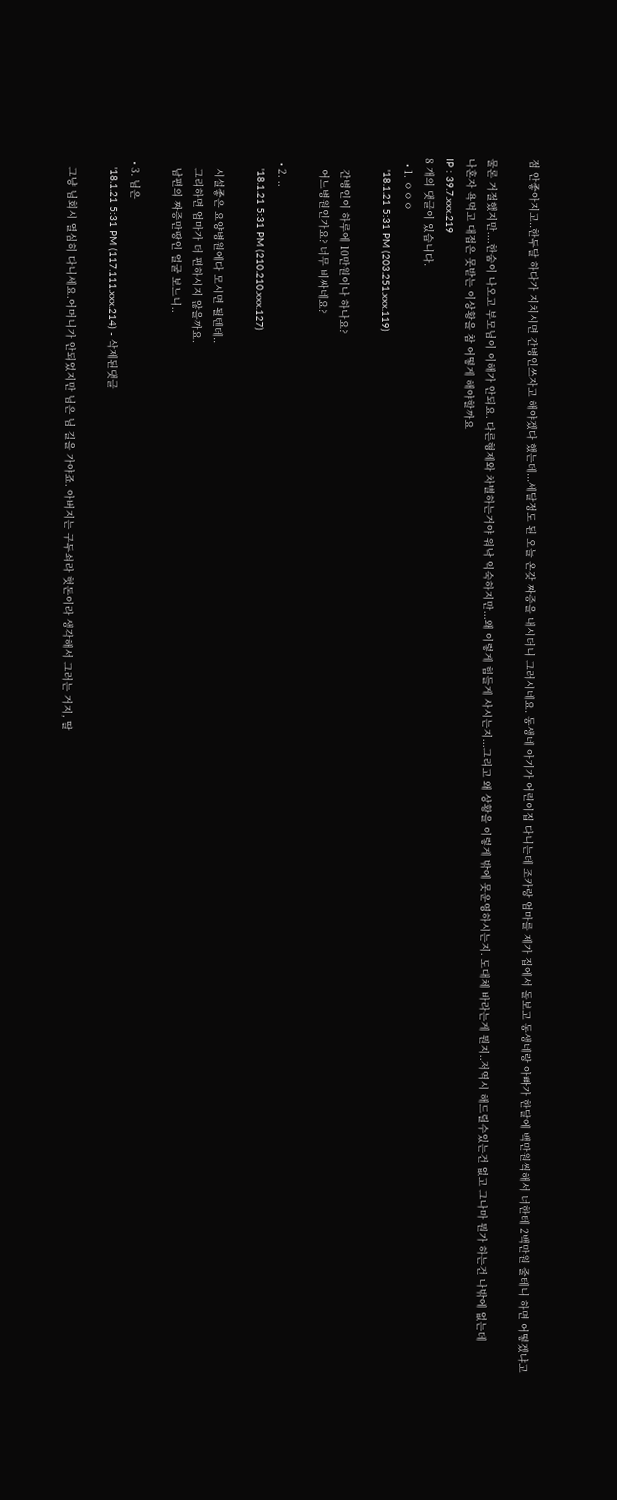점 안좋아지고..한두달 하다가 지치시면 간병인쓰자고 해야겠다 했는데...세달정도 된 오늘 온갖 짜증을 내시더니 그러시네요. 동생네 아기가 어린이집 다니는데 조카랑 엄마를 제가 집에서 돌보고 동생네랑 아빠가 한달에 백만원씩해서 너한테 2백만원 줄테니 하면 어떻겠냐고

물론 거절했지만....한숨이 나오고 부모님이 이해가 안되요. 다른형제와 차별하는거야 워낙 익숙하지만...왜 이렇게 힘들게 사시는지...그리고 왜 상황을 이렇게 밖에 못운영하시는지. 도대체 바라는게 뭔지..저역시 해드릴수있는건 없고 그나마 뭔가 하는건 나밖에 없는데
나혼자 욕먹고 대접은 못받는 이상황을 참 어떻게 해야할까요
IP : 39.7.xxx.219
8 개의 댓글이 있습니다.
  • 1. ㅇㅇㅇ
    '18.1.21 5:31 PM (203.251.xxx.119)

    간병인이 하루에 10만원이나 하나요?
    어느병원인가요? 너무 비싸네요?

  • 2. ..
    '18.1.21 5:31 PM (210.210.xxx.127)

    시설좋은 요양병원에다 모시면 될텐데..
    그리하면 엄마가 더 편하시지 않을까요.
    남편의 짜증만땅인 얼굴 보느니..

  • 3. 님은
    '18.1.21 5:31 PM (117.111.xxx.214) - 삭제된댓글

    그냥 님회시 열심히 다니세요.어머니가 안되었지만 님은 님 길을 가야죠. 아버지는 구두쇠라 헛돈이라 생각해서 그러는 거지, 딸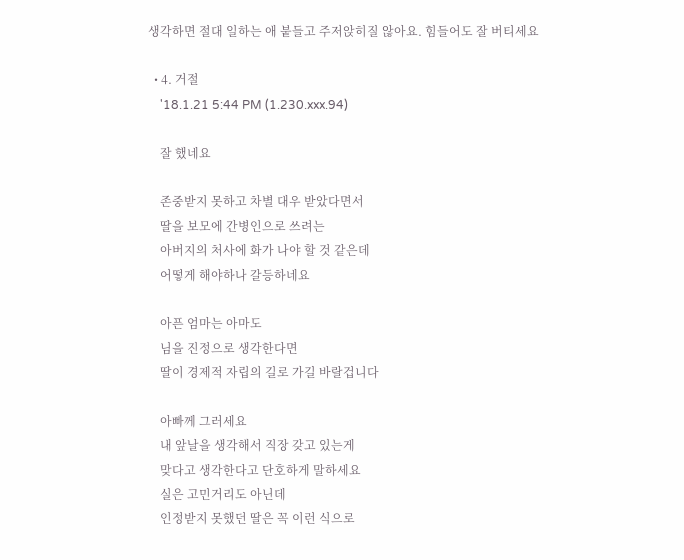생각하면 절대 일하는 애 붙들고 주저앉히질 않아요. 힘들어도 잘 버티세요

  • 4. 거절
    '18.1.21 5:44 PM (1.230.xxx.94)

    잘 했네요

    존중받지 못하고 차별 대우 받았다면서
    딸을 보모에 간병인으로 쓰려는
    아버지의 처사에 화가 나야 할 것 같은데
    어떻게 해야하나 갈등하네요

    아픈 엄마는 아마도
    님을 진정으로 생각한다면
    딸이 경제적 자립의 길로 가길 바랄겁니다

    아빠께 그러세요
    내 앞날을 생각해서 직장 갖고 있는게
    맞다고 생각한다고 단호하게 말하세요
    실은 고민거리도 아닌데
    인정받지 못했던 딸은 꼭 이런 식으로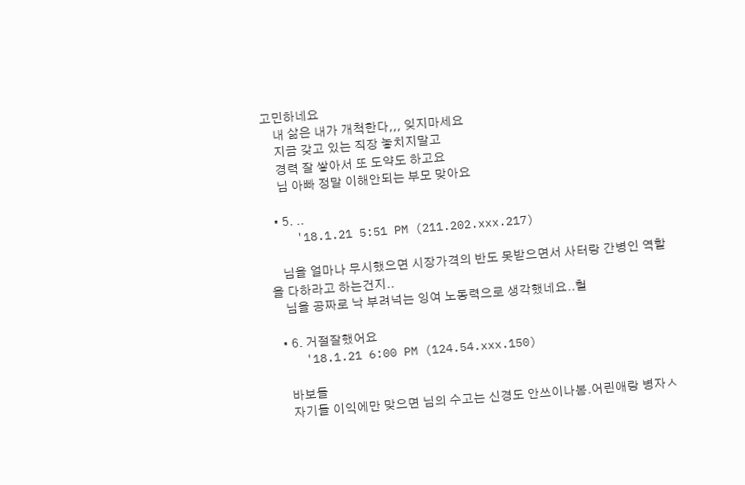고민하네요
    내 삶은 내가 개척한다,,, 잊지마세요
    지금 갖고 있는 직장 놓치지말고
    경력 잘 쌓아서 또 도약도 하고요
    님 아빠 정말 이해안되는 부모 맞아요

  • 5. ..
    '18.1.21 5:51 PM (211.202.xxx.217)

    님을 얼마나 무시했으면 시장가격의 반도 못받으면서 사터랑 간병인 역할을 다하라고 하는건지..
    님을 공짜로 낙 부려넉는 잉여 노동력으로 생각했네요..헐

  • 6. 거절잘했어요
    '18.1.21 6:00 PM (124.54.xxx.150)

    바보들
    자기들 이익에만 맞으면 님의 수고는 신경도 안쓰이나봄.어린애랑 병자ㅅ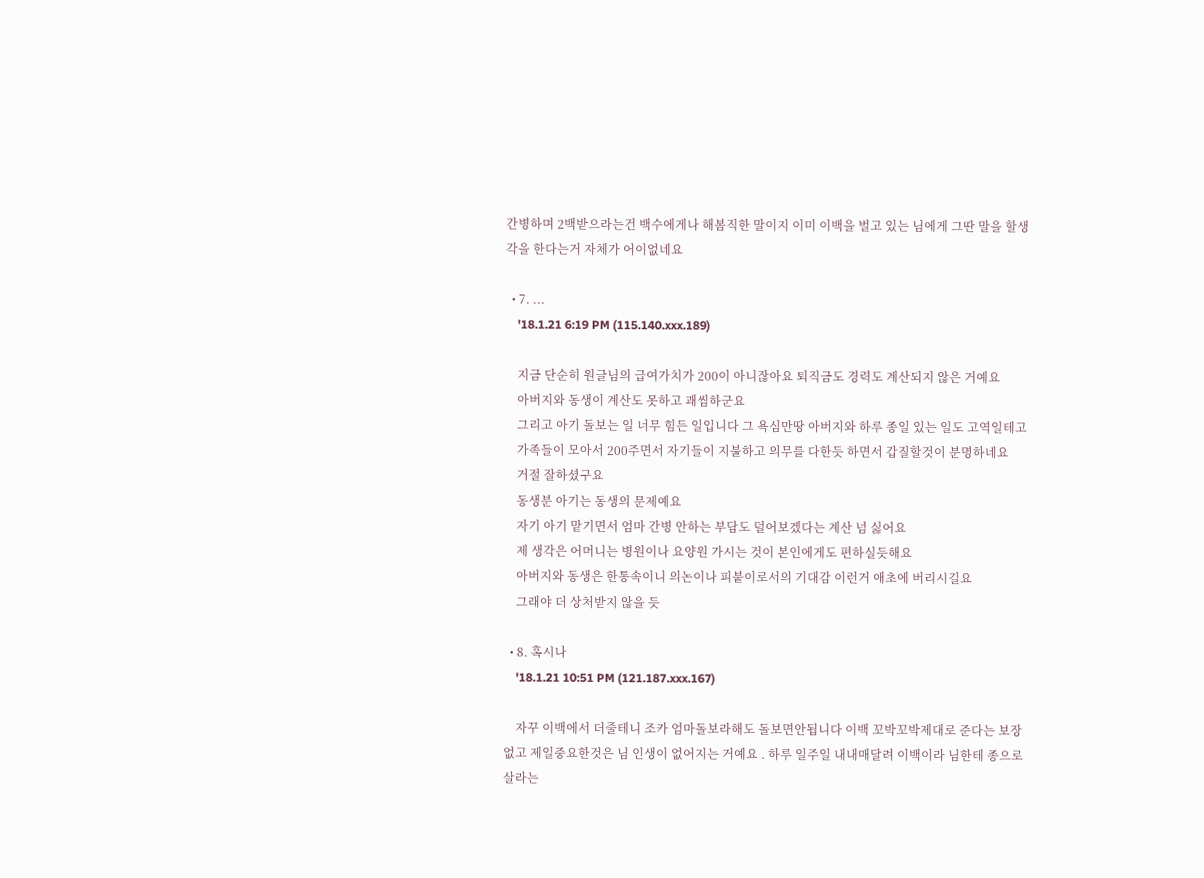간병하며 2백받으라는건 백수에게나 해봄직한 말이지 이미 이백을 벌고 있는 님에게 그딴 말을 할생각을 한다는거 자체가 어이없네요

  • 7. ...
    '18.1.21 6:19 PM (115.140.xxx.189)

    지금 단순히 원글님의 급여가치가 200이 아니잖아요 퇴직금도 경력도 계산되지 않은 거예요
    아버지와 동생이 계산도 못하고 괘씸하군요
    그리고 아기 돌보는 일 너무 힘든 일입니다 그 욕심만땅 아버지와 하루 종일 있는 일도 고역일테고
    가족들이 모아서 200주면서 자기들이 지불하고 의무를 다한듯 하면서 갑질할것이 분명하네요
    거절 잘하셨구요
    동생분 아기는 동생의 문제예요
    자기 아기 맡기면서 엄마 간병 안하는 부담도 덜어보겠다는 계산 넘 싫어요
    제 생각은 어머니는 병원이나 요양원 가시는 것이 본인에게도 편하실듯해요
    아버지와 동생은 한통속이니 의논이나 피붙이로서의 기대감 이런거 애초에 버리시길요
    그래야 더 상처받지 않을 듯

  • 8. 혹시나
    '18.1.21 10:51 PM (121.187.xxx.167)

    자꾸 이백에서 더줄테니 조카 엄마돌보라해도 돌보면안됩니다 이백 꼬박꼬박제대로 준다는 보장없고 제일중요한것은 님 인생이 없어지는 거예요 . 하루 일주일 내내매달려 이백이라 님한테 종으로 살라는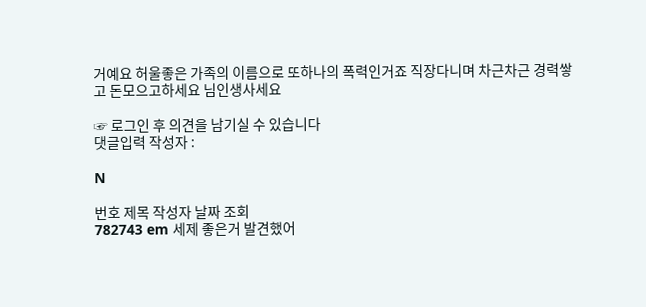거예요 허울좋은 가족의 이름으로 또하나의 폭력인거죠 직장다니며 차근차근 경력쌓고 돈모으고하세요 님인생사세요

☞ 로그인 후 의견을 남기실 수 있습니다
댓글입력 작성자 :

N

번호 제목 작성자 날짜 조회
782743 em 세제 좋은거 발견했어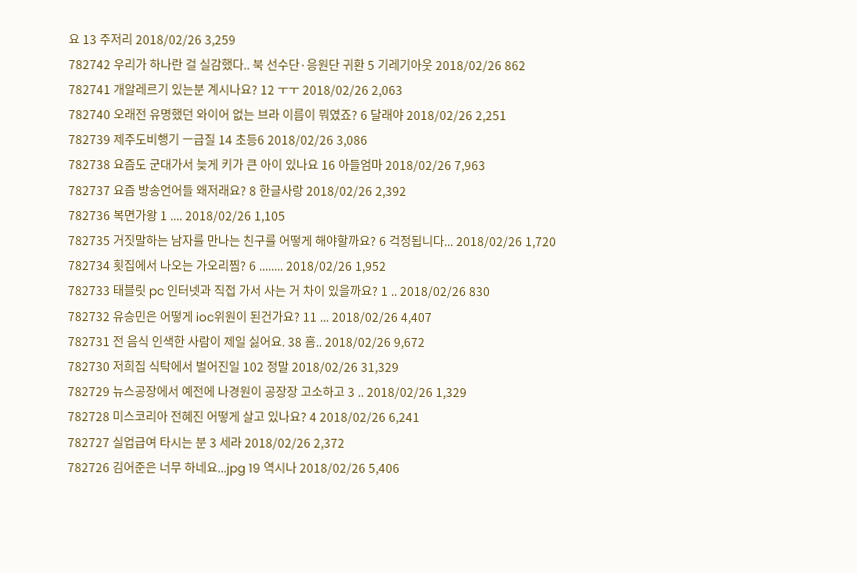요 13 주저리 2018/02/26 3,259
782742 우리가 하나란 걸 실감했다.. 북 선수단·응원단 귀환 5 기레기아웃 2018/02/26 862
782741 개알레르기 있는분 계시나요? 12 ㅜㅜ 2018/02/26 2,063
782740 오래전 유명했던 와이어 없는 브라 이름이 뭐였죠? 6 달래야 2018/02/26 2,251
782739 제주도비행기 ㅡ급질 14 초등6 2018/02/26 3,086
782738 요즘도 군대가서 늦게 키가 큰 아이 있나요 16 아들엄마 2018/02/26 7,963
782737 요즘 방송언어들 왜저래요? 8 한글사랑 2018/02/26 2,392
782736 복면가왕 1 .... 2018/02/26 1,105
782735 거짓말하는 남자를 만나는 친구를 어떻게 해야할까요? 6 걱정됩니다... 2018/02/26 1,720
782734 횟집에서 나오는 가오리찜? 6 ........ 2018/02/26 1,952
782733 태블릿 pc 인터넷과 직접 가서 사는 거 차이 있을까요? 1 .. 2018/02/26 830
782732 유승민은 어떻게 ioc위원이 된건가요? 11 ... 2018/02/26 4,407
782731 전 음식 인색한 사람이 제일 싫어요. 38 흠.. 2018/02/26 9,672
782730 저희집 식탁에서 벌어진일 102 정말 2018/02/26 31,329
782729 뉴스공장에서 예전에 나경원이 공장장 고소하고 3 .. 2018/02/26 1,329
782728 미스코리아 전혜진 어떻게 살고 있나요? 4 2018/02/26 6,241
782727 실업급여 타시는 분 3 세라 2018/02/26 2,372
782726 김어준은 너무 하네요...jpg 19 역시나 2018/02/26 5,406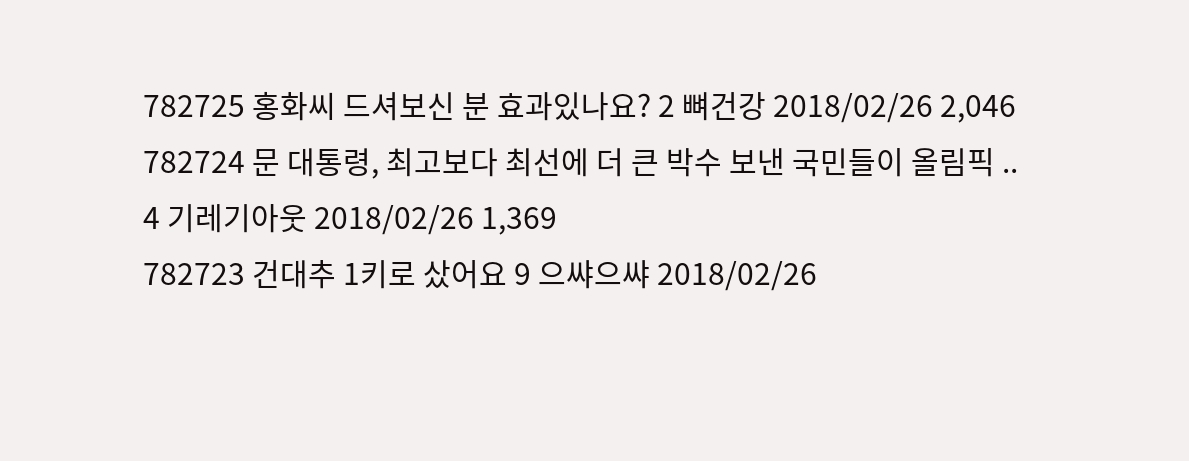782725 홍화씨 드셔보신 분 효과있나요? 2 뼈건강 2018/02/26 2,046
782724 문 대통령, 최고보다 최선에 더 큰 박수 보낸 국민들이 올림픽 .. 4 기레기아웃 2018/02/26 1,369
782723 건대추 1키로 샀어요 9 으쌰으쌰 2018/02/26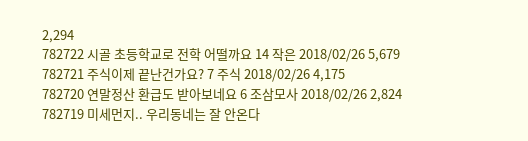2,294
782722 시골 초등학교로 전학 어떨까요 14 작은 2018/02/26 5,679
782721 주식이제 끝난건가요? 7 주식 2018/02/26 4,175
782720 연말정산 환급도 받아보네요 6 조삼모사 2018/02/26 2,824
782719 미세먼지.. 우리동네는 잘 안온다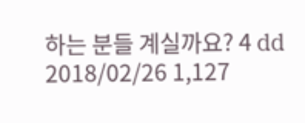하는 분들 계실까요? 4 dd 2018/02/26 1,127